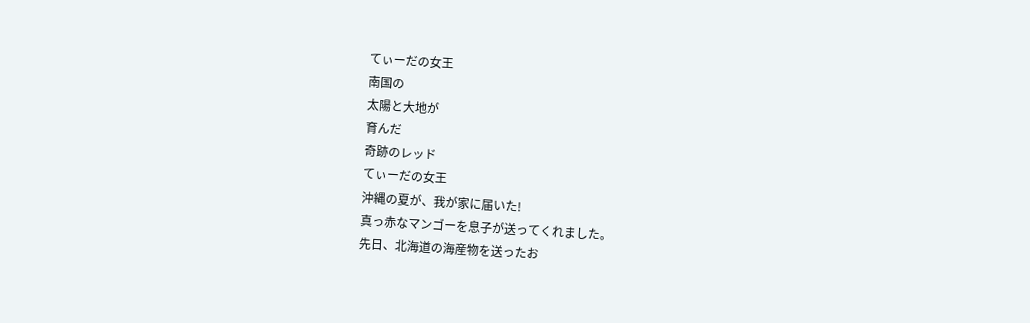てぃーだの女王
南国の
太陽と大地が
育んだ
奇跡のレッド
てぃーだの女王
沖縄の夏が、我が家に届いた!
真っ赤なマンゴーを息子が送ってくれました。
先日、北海道の海産物を送ったお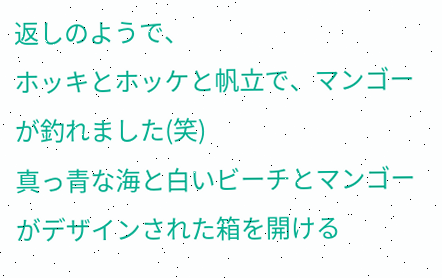返しのようで、
ホッキとホッケと帆立で、マンゴーが釣れました(笑)
真っ青な海と白いビーチとマンゴーがデザインされた箱を開ける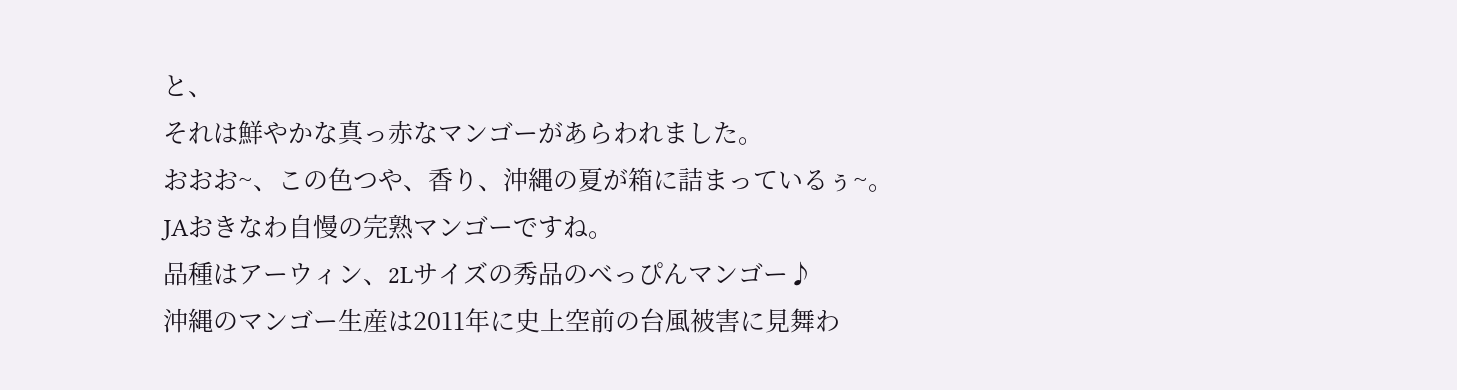と、
それは鮮やかな真っ赤なマンゴーがあらわれました。
おおお~、この色つや、香り、沖縄の夏が箱に詰まっているぅ~。
JAおきなわ自慢の完熟マンゴーですね。
品種はアーウィン、2Lサイズの秀品のべっぴんマンゴー♪
沖縄のマンゴー生産は2011年に史上空前の台風被害に見舞わ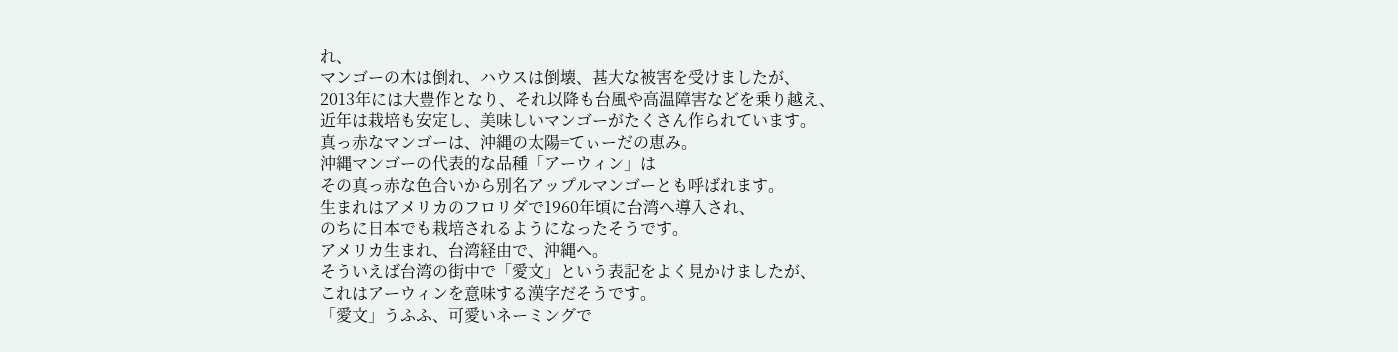れ、
マンゴーの木は倒れ、ハウスは倒壊、甚大な被害を受けましたが、
2013年には大豊作となり、それ以降も台風や高温障害などを乗り越え、
近年は栽培も安定し、美味しいマンゴーがたくさん作られています。
真っ赤なマンゴーは、沖縄の太陽=てぃーだの恵み。
沖縄マンゴーの代表的な品種「アーウィン」は
その真っ赤な色合いから別名アップルマンゴーとも呼ばれます。
生まれはアメリカのフロリダで1960年頃に台湾へ導入され、
のちに日本でも栽培されるようになったそうです。
アメリカ生まれ、台湾経由で、沖縄へ。
そういえば台湾の街中で「愛文」という表記をよく見かけましたが、
これはアーウィンを意味する漢字だそうです。
「愛文」うふふ、可愛いネーミングで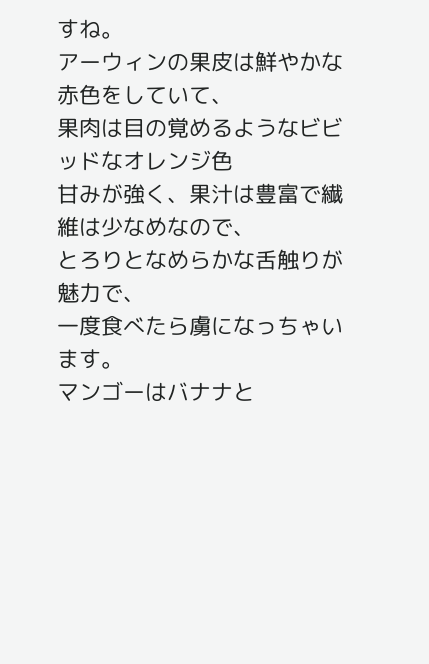すね。
アーウィンの果皮は鮮やかな赤色をしていて、
果肉は目の覚めるようなビビッドなオレンジ色
甘みが強く、果汁は豊富で繊維は少なめなので、
とろりとなめらかな舌触りが魅力で、
一度食べたら虜になっちゃいます。
マンゴーはバナナと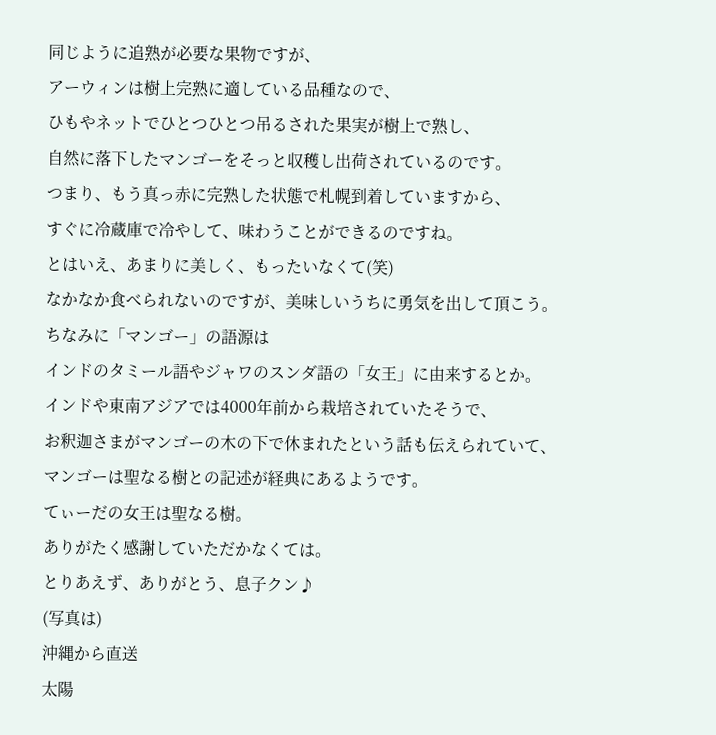同じように追熟が必要な果物ですが、
アーウィンは樹上完熟に適している品種なので、
ひもやネットでひとつひとつ吊るされた果実が樹上で熟し、
自然に落下したマンゴーをそっと収穫し出荷されているのです。
つまり、もう真っ赤に完熟した状態で札幌到着していますから、
すぐに冷蔵庫で冷やして、味わうことができるのですね。
とはいえ、あまりに美しく、もったいなくて(笑)
なかなか食べられないのですが、美味しいうちに勇気を出して頂こう。
ちなみに「マンゴー」の語源は
インドのタミール語やジャワのスンダ語の「女王」に由来するとか。
インドや東南アジアでは4000年前から栽培されていたそうで、
お釈迦さまがマンゴーの木の下で休まれたという話も伝えられていて、
マンゴーは聖なる樹との記述が経典にあるようです。
てぃーだの女王は聖なる樹。
ありがたく感謝していただかなくては。
とりあえず、ありがとう、息子クン♪
(写真は)
沖縄から直送
太陽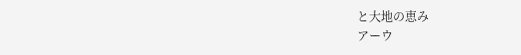と大地の恵み
アーウ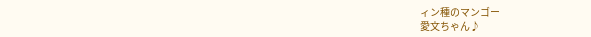ィン種のマンゴー
愛文ちゃん♪